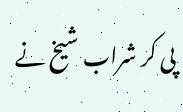پی کر شراب شیخ نے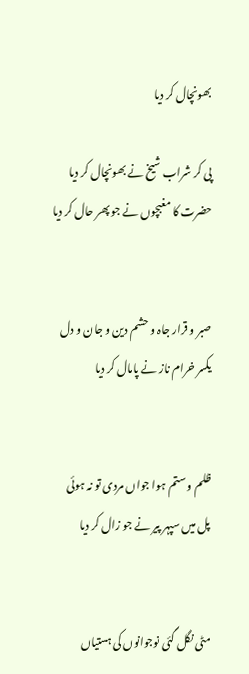بھونچال کر دیا

پی کر شراب شیخ نے بھونچال کر دیا
حضرت کا مغبچوں نے جو پھر حال کر دیا


صبر و قرار جاہ و حشم دین و جان و دل
یکسر خرام ناز نے پامال کر دیا


ظلم و ستم ہوا جواں مردی تو نہ ہوئی
پل میں سپہر پیر نے جو زال کر دیا


مٹی نگل گئی نوجوانوں کی ہستیاں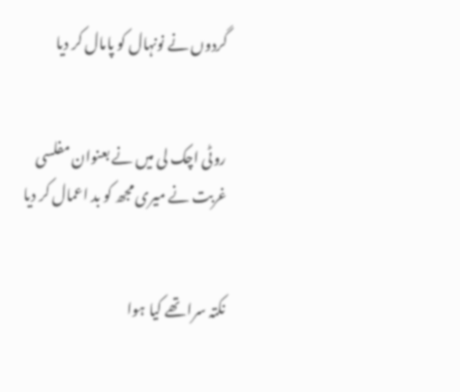گردوں نے نونہال کو پامال کر دیا


روٹی اچک لی میں نے بعنوان مفلسی
غربت نے میری مجھ کو بد اعمال کر دیا


نکتہ سرا تھے کیا ہوا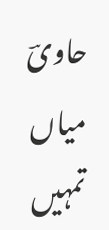حاویؔ میاں تمہیں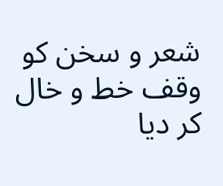شعر و سخن کو وقف خط و خال کر دیا